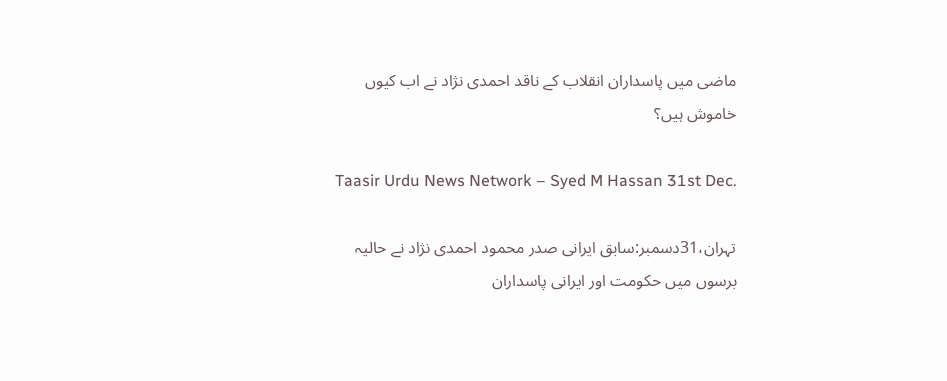ماضی میں پاسداران انقلاب کے ناقد احمدی نژاد نے اب کیوں خاموش ہیں؟

Taasir Urdu News Network – Syed M Hassan 31st Dec.

تہران،31دسمبر:سابق ایرانی صدر محمود احمدی نژاد نے حالیہ برسوں میں حکومت اور ایرانی پاسداران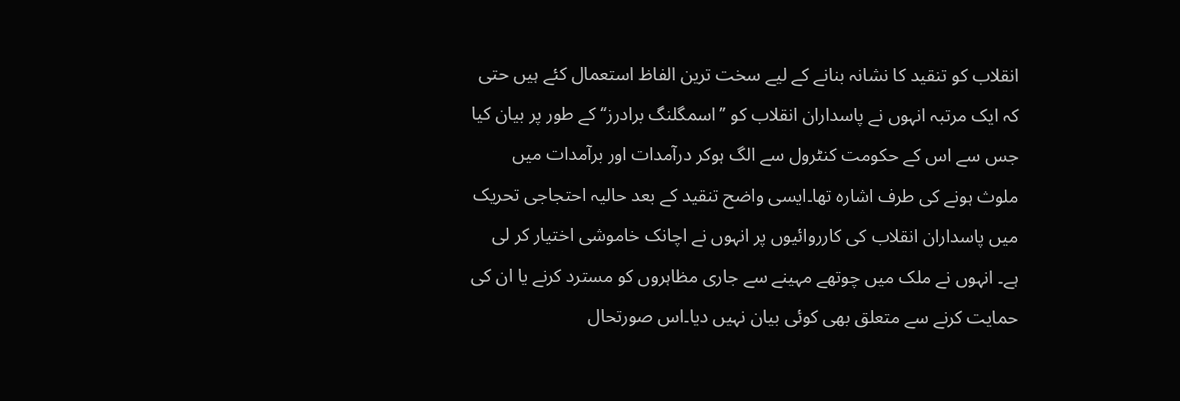انقلاب کو تنقید کا نشانہ بنانے کے لیے سخت ترین الفاظ استعمال کئے ہیں حتی کہ ایک مرتبہ انہوں نے پاسداران انقلاب کو ’’اسمگلنگ برادرز‘‘ کے طور پر بیان کیا جس سے اس کے حکومت کنٹرول سے الگ ہوکر درآمدات اور برآمدات میں ملوث ہونے کی طرف اشارہ تھا۔ایسی واضح تنقید کے بعد حالیہ احتجاجی تحریک میں پاسداران انقلاب کی کارروائیوں پر انہوں نے اچانک خاموشی اختیار کر لی ہے۔ انہوں نے ملک میں چوتھے مہینے سے جاری مظاہروں کو مسترد کرنے یا ان کی حمایت کرنے سے متعلق بھی کوئی بیان نہیں دیا۔اس صورتحال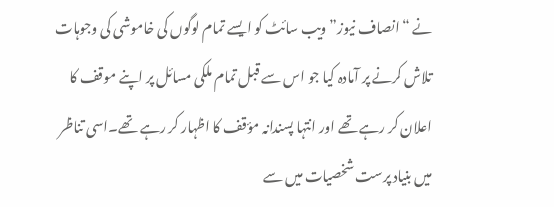نے “انصاف نیوز” ویب سائٹ کو ایسے تمام لوگوں کی خاموشی کی وجوہات تلاش کرنے پر آمادہ کیا جو اس سے قبل تمام ملکی مسائل پر اپنے موقف کا اعلان کر رہے تھے اور انتہا پسندانہ مؤقف کا اظہار کر رہے تھے۔اسی تناظر میں بنیاد پرست شخصیات میں سے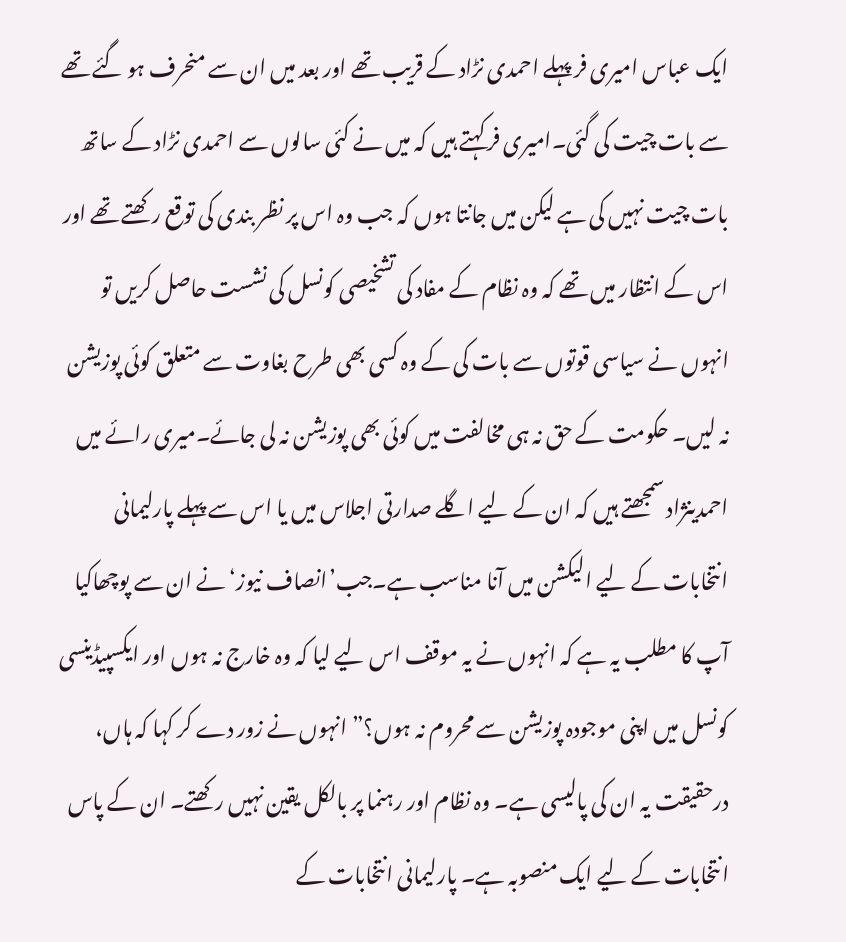ایک عباس امیری فر پہلے احمدی نڑاد کے قریب تھے اور بعد میں ان سے منحرف ہو گئے تھے سے بات چیت کی گئی۔امیری فر کہتے ہیں کہ میں نے کئی سالوں سے احمدی نڑاد کے ساتھ بات چیت نہیں کی ہے لیکن میں جانتا ہوں کہ جب وہ اس پر نظر بندی کی توقع رکھتے تھے اور اس کے انتظار میں تھے کہ وہ نظام کے مفاد کی تشخیصی کونسل کی نشست حاصل کریں تو انہوں نے سیاسی قوتوں سے بات کی کے وہ کسی بھی طرح بغاوت سے متعلق کوئی پوزیشن نہ لیں۔ حکومت کے حق نہ ہی مخالفت میں کوئی بھی پوزیشن نہ لی جائے۔میری رائے میں احمدینژاد سمجھتے ہیں کہ ان کے لیے اگلے صدارتی اجلاس میں یا اس سے پہلے پارلیمانی انتخابات کے لیے الیکشن میں آنا مناسب ہے۔جب’انصاف نیوز‘ نے ان سے پوچھاکیا آپ کا مطلب یہ ہے کہ انہوں نے یہ موقف اس لیے لیا کہ وہ خارج نہ ہوں اور ایکسپیڈینسی کونسل میں اپنی موجودہ پوزیشن سے محروم نہ ہوں؟” انہوں نے زور دے کر کہا کہ ہاں، درحقیقت یہ ان کی پالیسی ہے۔ وہ نظام اور رہنما پر بالکل یقین نہیں رکھتے۔ ان کے پاس انتخابات کے لیے ایک منصوبہ ہے۔ پارلیمانی انتخابات کے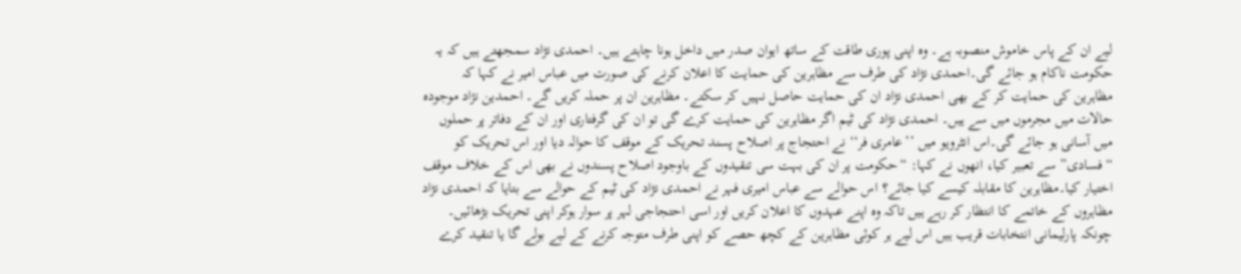لیے ان کے پاس خاموش منصوبہ ہے۔ وہ اپنی پوری طاقت کے ساتھ ایوان صدر میں داخل ہونا چاہتے ہیں۔ احمدی نڑاد سمجھتے ہیں کہ یہ حکومت ناکام ہو جائے گی۔احمدی نڑاد کی طرف سے مظاہرین کی حمایت کا اعلان کرنے کی صورت میں عباس امیر نے کہا کہ مظاہرین کی حمایت کر کے بھی احمدی نڑاد ان کی حمایت حاصل نہیں کر سکتے۔ مظاہرین ان پر حملہ کریں گے۔ احمدین نژاد موجودہ حالات میں مجرموں میں سے ہیں۔ احمدی نڑاد کی ٹیم اگر مظاہرین کی حمایت کرے گی تو ان کی گرفتاری اور ان کے دفاتر پر حملوں میں آسانی ہو جائے گی۔اس انٹرویو میں ’’عامری فر‘‘ نے احتجاج پر اصلاح پسند تحریک کے موقف کا حوالہ دیا اور اس تحریک کو “فسادی” سے تعبیر کیا، انھوں نے کہا: “حکومت پر ان کی بہت سی تنقیدوں کے باوجود اصلاح پسندوں نے بھی اس کے خلاف موقف اختیار کیا۔مظاہرین کا مقابلہ کیسے کیا جائے؟ اس حوالے سے عباس امیری فہر نے احمدی نڑاد کی ٹیم کے حوالے سے بتایا کہ احمدی نڑاد مظاہروں کے خاتمے کا انتظار کر رہے ہیں تاکہ وہ اپنے عہدوں کا اعلان کریں اور اسی احتجاجی لہر پر سوار ہوکر اپنی تحریک بڑھائیں۔ چونکہ پارلیمانی انتخابات قریب ہیں اس لیے ہر کوئی مظاہرین کے کچھ حصے کو اپنی طرف متوجہ کرنے کے لیے بولے گا یا تنقید کرے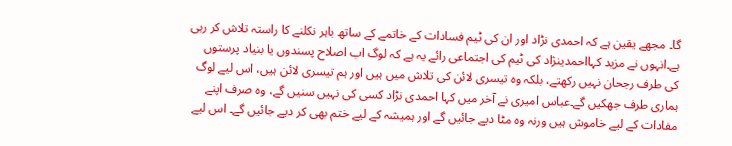گا۔ مجھے یقین ہے کہ احمدی نڑاد اور ان کی ٹیم فسادات کے خاتمے کے ساتھ باہر نکلنے کا راستہ تلاش کر رہی ہے۔انہوں نے مزید کہااحمدینژاد کی ٹیم کی اجتماعی رائے یہ ہے کہ لوگ اب اصلاح پسندوں یا بنیاد پرستوں کی طرف رجحان نہیں رکھتے، بلکہ وہ تیسری لائن کی تلاش میں ہیں اور ہم تیسری لائن ہیں، اس لیے لوگ ہماری طرف جھکیں گے۔عباس امیری نے آخر میں کہا احمدی نڑاد کسی کی نہیں سنیں گے، وہ صرف اپنے مفادات کے لیے خاموش ہیں ورنہ وہ مٹا دیے جائیں گے اور ہمیشہ کے لیے ختم بھی کر دیے جائیں گے۔ اس لیے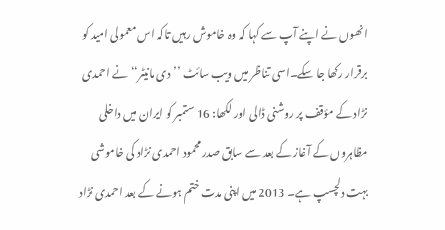انھوں نے اپنے آپ سے کہا کہ وہ خاموش رہیں تاکہ اس معمولی امید کو برقرار رکھا جا سکے۔اسی تناظر میں ویب سائٹ ’’دی مانیٹر‘‘ نے احمدی نڑاد کے مؤقف پر روشنی ڈالی اور لکھا: 16 ستمبر کو ایران میں داخلی مظاہروں کے آغاز کے بعد سے سابق صدر محمود احمدی نڑاد کی خاموشی بہت دلچسپ ہے۔ 2013 میں اپنی مدت ختم ہونے کے بعد احمدی نڑاد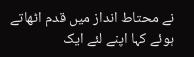نے محتاط انداز میں قدم اٹھاتے ہوئے کہا اپنے لئے ایک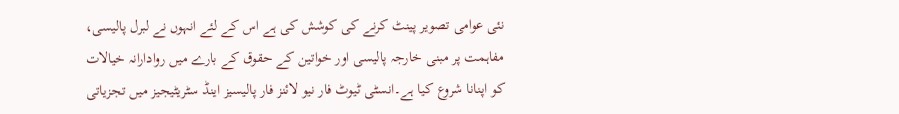نئی عوامی تصویر پینٹ کرنے کی کوشش کی ہے اس کے لئے انہوں نے لبرل پالیسی، مفاہمت پر مبنی خارجہ پالیسی اور خواتین کے حقوق کے بارے میں روادارانہ خیالات کو اپنانا شروع کیا ہے۔انسٹی ٹیوٹ فار نیو لائنز فار پالیسیز اینڈ سٹریٹیجیز میں تجزیاتی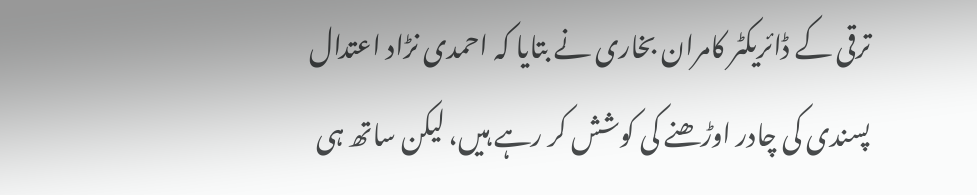ترقی کے ڈائریکٹر کامران بخاری نے بتایا کہ احمدی نڑاد اعتدال پسندی کی چادر اوڑھنے کی کوشش کر رہے ہیں، لیکن ساتھ ہی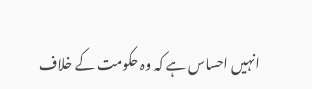انہیں احساس ہے کہ وہ حکومت کے خلاف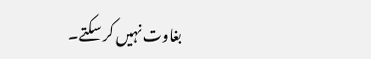بغاوت نہیں کر سکتے۔